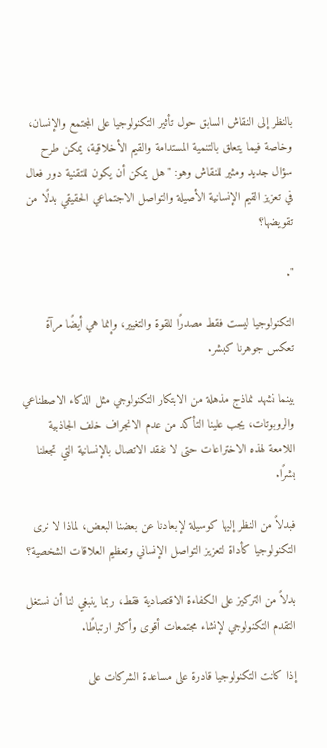بالنظر إلى النقاش السابق حول تأثير التكنولوجيا على المجتمع والإنسان، وخاصة فيما يتعلق بالتنمية المستدامة والقيم الأخلاقية، يمكن طرح سؤال جديد ومثير للنقاش وهو: "هل يمكن أن يكون للتقنية دور فعال في تعزيز القيم الإنسانية الأصيلة والتواصل الاجتماعي الحقيقي بدلًا من تقويضها؟

".

التكنولوجيا ليست فقط مصدرًا للقوة والتغيير، وإنما هي أيضًا مرآة تعكس جوهرنا كبشر.

بينما نشهد نماذج مذهلة من الابتكار التكنولوجي مثل الذكاء الاصطناعي والروبوتات، يجب علينا التأكد من عدم الانجراف خلف الجاذبية اللامعة لهذه الاختراعات حتى لا نفقد الاتصال بالإنسانية التي تجعلنا بشرًا.

فبدلاً من النظر إليها كوسيلة لإبعادنا عن بعضنا البعض، لماذا لا نرى التكنولوجيا كأداة لتعزيز التواصل الإنساني وتعظيم العلاقات الشخصية؟

بدلاً من التركيز على الكفاءة الاقتصادية فقط، ربما ينبغي لنا أن نستغل التقدم التكنولوجي لإنشاء مجتمعات أقوى وأكثر ارتباطًا.

إذا كانت التكنولوجيا قادرة على مساعدة الشركات على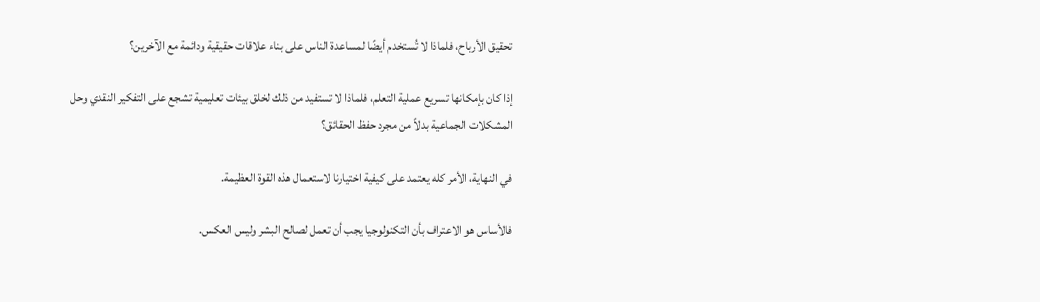تحقيق الأرباح، فلماذا لا تُستخدم أيضًا لمساعدة الناس على بناء علاقات حقيقية ودائمة مع الآخرين؟

إذا كان بإمكانها تسريع عملية التعلم، فلماذا لا تستفيد من ذلك لخلق بيئات تعليمية تشجع على التفكير النقدي وحل المشكلات الجماعية بدلاً من مجرد حفظ الحقائق؟

في النهاية، الأمر كله يعتمد على كيفية اختيارنا لاستعمال هذه القوة العظيمة.

فالأساس هو الاعتراف بأن التكنولوجيا يجب أن تعمل لصالح البشر وليس العكس.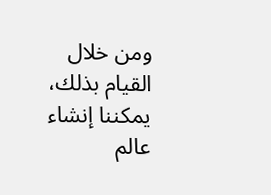ومن خلال القيام بذلك، يمكننا إنشاء عالم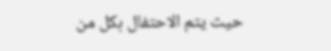حيث يتم الاحتفال بكل من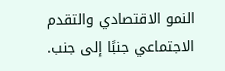النمو الاقتصادي والتقدم الاجتماعي جنبًا إلى جنب.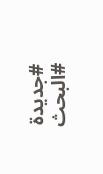#جديدة #البحث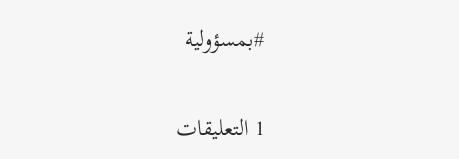#بمسؤولية

1 التعليقات